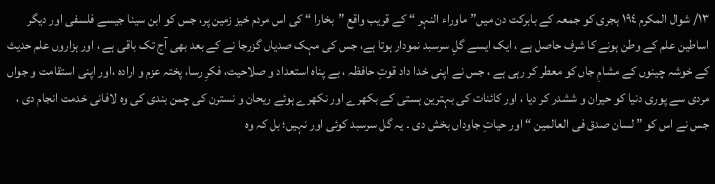١٣/ شوال المکرم ١٩٤ ہجری کو جمعہ کے بابرکت دن میں” ماوراء النہر “ کے قریب واقع ”بخارا “ کی اس مردم خیز زمین پر، جس کو ابن سینا جیسے فلسفی اور دیگر اساطین علم کے وطن ہونے کا شرف حاصل ہے ، ایک ایسے گلِ سرسبد نمودار ہوتا ہے، جس کی مہک صدیاں گزرجا نے کے بعد بھی آج تک باقی ہے ، اور ہزاروں علم حدیث کے خوشہ چینوں کے مشامِ جاں کو معطر کر رہی ہے ، جس نے اپنی خدا داد قوتِ حافظہ ، بے پناہ استعداد و صلاحیت، فکرِ رسا، پختہ عزم و ارادہ ،اور اپنی استقامت و جواں مردی سے پوری دنیا کو حیران و ششدر کر دیا ، اور کائنات کی بہترین ہستی کے بکھرے اور نکھرے ہوئے ریحان و نسترن کی چمن بندی کی وہ لافانی خدمت انجام دی ، جس نے اس کو ” لسان صدق فی العالمین “ اور حیاتِ جاوداں بخش دی ۔ یہ گل سرسبد کوئی اور نہیں؛ بل کہ وہ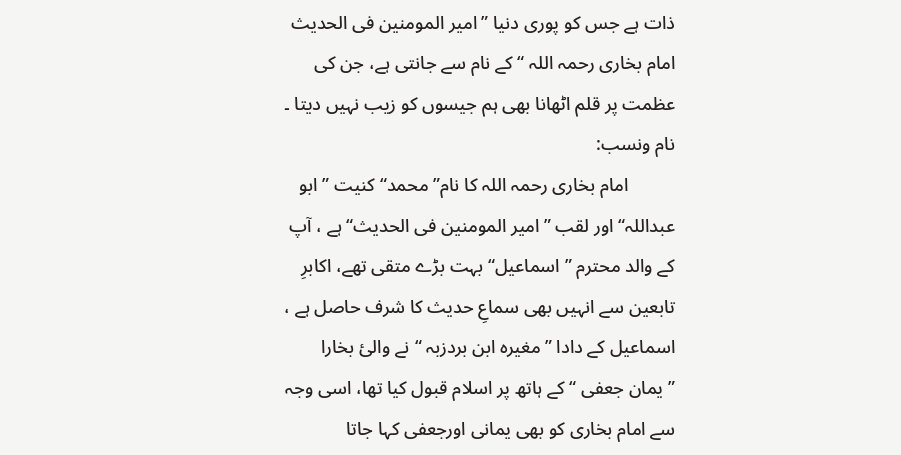ذات ہے جس کو پوری دنیا ”امیر المومنین فی الحدیث امام بخاری رحمہ اللہ “ کے نام سے جانتی ہے، جن کی عظمت پر قلم اٹھانا بھی ہم جیسوں کو زیب نہیں دیتا ۔
نام ونسب:
          امام بخاری رحمہ اللہ کا نام” محمد“ کنیت ”ابو عبداللہ“ اور لقب ”امیر المومنین فی الحدیث“ ہے ، آپ کے والد محترم ”اسماعیل“ بہت بڑے متقی تھے، اکابرِ تابعین سے انہیں بھی سماعِ حدیث کا شرف حاصل ہے ، اسماعیل کے دادا ”مغیرہ ابن بردزبہ “نے والئ بخارا ”یمان جعفی “ کے ہاتھ پر اسلام قبول کیا تھا، اسی وجہ سے امام بخاری کو بھی یمانی اورجعفی کہا جاتا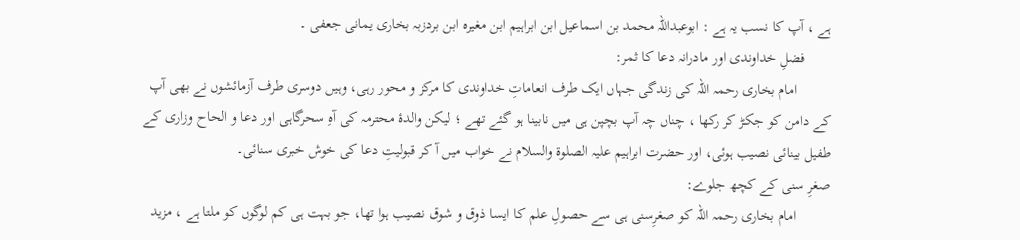ہے ، آپ کا نسب یہ ہے : ابوعبداللہ محمد بن اسماعیل ابن ابراہیم ابن مغیرہ ابن بردزبہ بخاری یمانی جعفی ۔
       فضلِ خداوندی اور مادرانہ دعا کا ثمر:
         امام بخاری رحمہ اللہ کی زندگی جہاں ایک طرف انعاماتِ خداوندی کا مرکز و محور رہی، وہیں دوسری طرف آزمائشوں نے بھی آپ کے دامن کو جکڑ کر رکھا ، چناں چہ آپ بچپن ہی میں نابینا ہو گئے تھے ؛ لیکن والدۂ محترمہ کی آہِ سحرگاہی اور دعا و الحاح وزاری کے طفیل بینائی نصیب ہوئی، اور حضرت ابراہیم علیہ الصلوۃ والسلام نے خواب میں آ کر قبولیتِ دعا کی خوش خبری سنائی۔
صغرِ سنی کے کچھ جلوے:
         امام بخاری رحمہ اللہ کو صغرِسنی ہی سے حصولِ علم کا ایسا ذوق و شوق نصیب ہوا تھا، جو بہت ہی کم لوگوں کو ملتا ہے ، مزید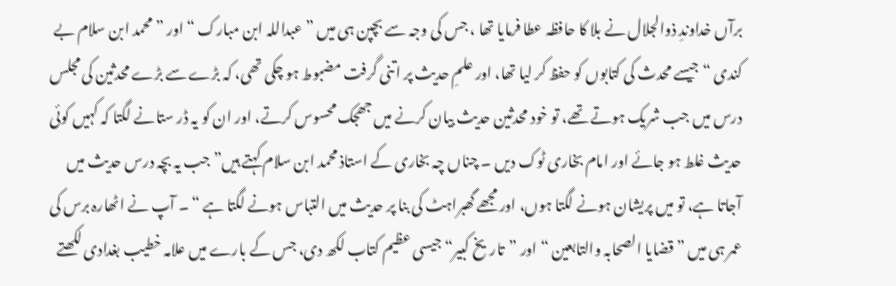برآں خداوندِ ذوالجلال نے بلا کا حافظہ عطا فرمایا تھا ، جس کی وجہ سے بچپن ہی میں ”عبداللہ ابن مبارک “ اور ”محمد ابن سلام بے کندی “جیسے محدث کی کتابوں کو حفظ کر لیا تھا، اور علمِ حدیث پر اتنی گرفت مضبوط ہو چکی تھی، کہ بڑے سے بڑے محدثین کی مجلس درس میں جب شریک ہوتے تھے، تو خود محدثین حدیث بیان کرنے میں جھجک محسوس کرتے، اور ان کو یہ ڈر ستانے لگتا کہ کہیں کوئی حدیث غلط ہو جائے اور امام بخاری ٹوک دیں ۔ چناں چہ بخاری کے استاذ محمد ابن سلام کہتے ہیں” جب یہ بچہ درس حدیث میں آجاتا ہے، تو میں پریشان ہونے لگتا ہوں، اور مجھے گھبراہٹ کی بنا پر حدیث میں التباس ہونے لگتا ہے “ ۔ آپ نے اٹھارہ برس کی عمر ہی میں ” قضایا الصحابہ والتابعین “ اور ”تاریخ کبیر“ جیسی عظیم کتاب لکھ دی، جس کے بارے میں علامہ خطیب بغدادی لکھتے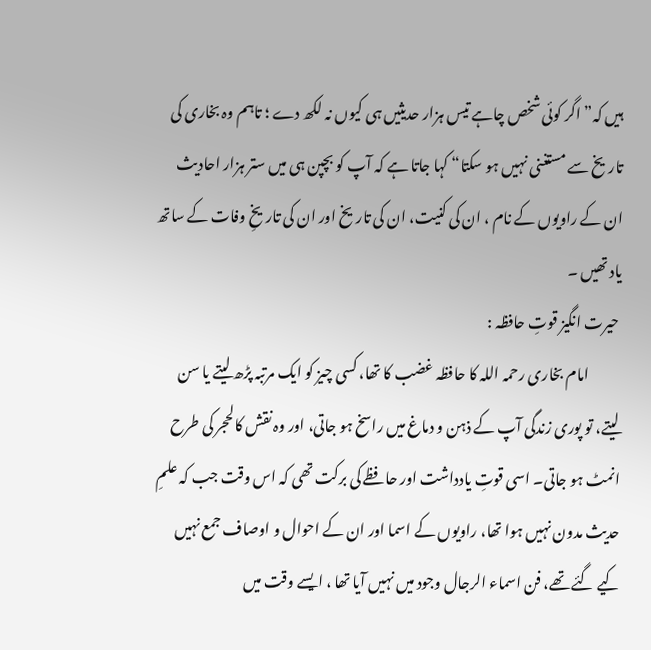ہیں کہ” اگر کوئی شخص چاہے تیس ہزار حدیثیں ہی کیوں نہ لکھ دے ؛ تاہم وہ بخاری کی تاریخ سے مستغنی نہیں ہو سکتا“ کہا جاتا ہے کہ آپ کو بچپن ہی میں ستر ہزار احادیث ان کے راویوں کے نام ، ان کی کنیت، ان کی تاریخ اور ان کی تاریخِ وفات کے ساتھ یاد تھیں ۔
 حیرت انگیز قوتِ حافظہ :
           امام بخاری رحمہ اللہ کا حافظہ غضب کا تھا، کسی چیز کو ایک مرتبہ پڑھ لیتے یا سن لیتے، تو پوری زندگی آپ کے ذہن و دماغ میں راسخ ہو جاتی، اور وہ نقش کالحجر کی طرح انمٹ ہو جاتی۔ اسی قوتِ یادداشت اور حافظے کی برکت تھی کہ اس وقت جب کہ علمِ حدیث مدون نہیں ہوا تھا، راویوں کے اسما اور ان کے احوال و اوصاف جمع نہیں کیے گئے تھے، فن اسماء الرجال وجود میں نہیں آیا تھا ، ایسے وقت میں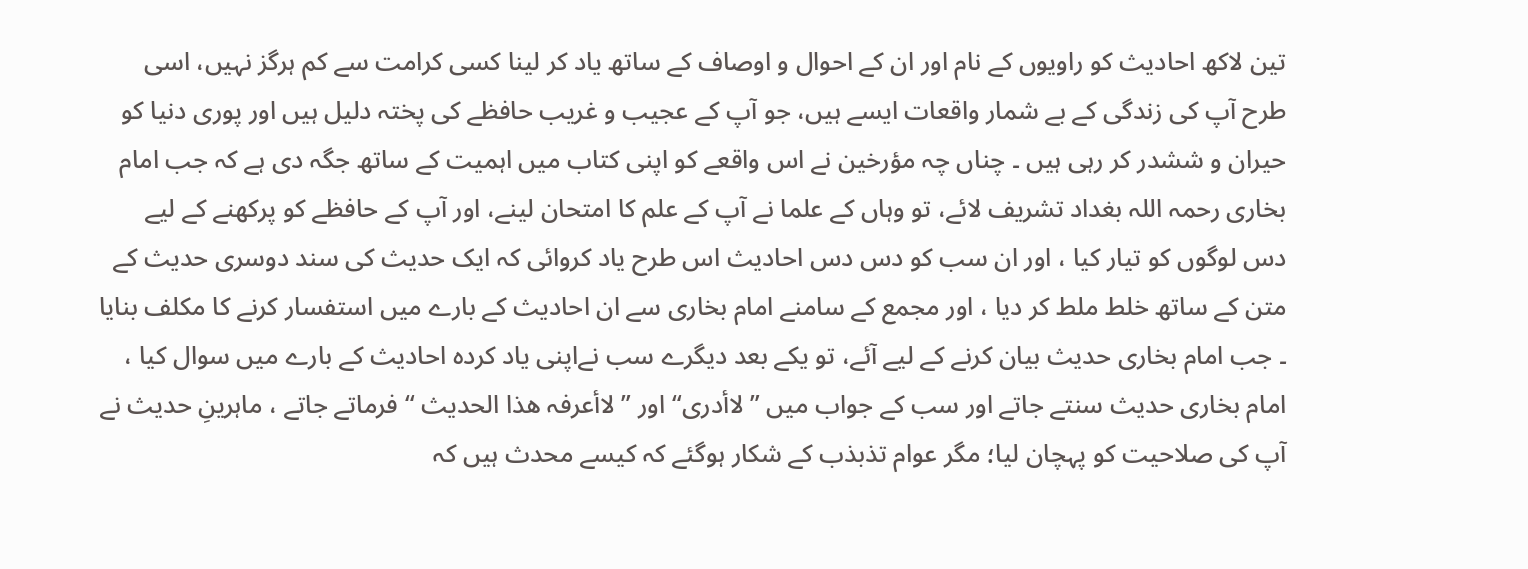تین لاکھ احادیث کو راویوں کے نام اور ان کے احوال و اوصاف کے ساتھ یاد کر لینا کسی کرامت سے کم ہرگز نہیں، اسی طرح آپ کی زندگی کے بے شمار واقعات ایسے ہیں، جو آپ کے عجیب و غریب حافظے کی پختہ دلیل ہیں اور پوری دنیا کو حیران و ششدر کر رہی ہیں ۔ چناں چہ مؤرخین نے اس واقعے کو اپنی کتاب میں اہمیت کے ساتھ جگہ دی ہے کہ جب امام بخاری رحمہ اللہ بغداد تشریف لائے، تو وہاں کے علما نے آپ کے علم کا امتحان لینے، اور آپ کے حافظے کو پرکھنے کے لیے دس لوگوں کو تیار کیا ، اور ان سب کو دس دس احادیث اس طرح یاد کروائی کہ ایک حدیث کی سند دوسری حدیث کے متن کے ساتھ خلط ملط کر دیا ، اور مجمع کے سامنے امام بخاری سے ان احادیث کے بارے میں استفسار کرنے کا مکلف بنایا ۔ جب امام بخاری حدیث بیان کرنے کے لیے آئے، تو یکے بعد دیگرے سب نےاپنی یاد کردہ احادیث کے بارے میں سوال کیا ، امام بخاری حدیث سنتے جاتے اور سب کے جواب میں ”لاأدری“ اور ” لاأعرفہ ھذا الحدیث “ فرماتے جاتے ، ماہرینِ حدیث نے آپ کی صلاحیت کو پہچان لیا؛ مگر عوام تذبذب کے شکار ہوگئے کہ کیسے محدث ہیں کہ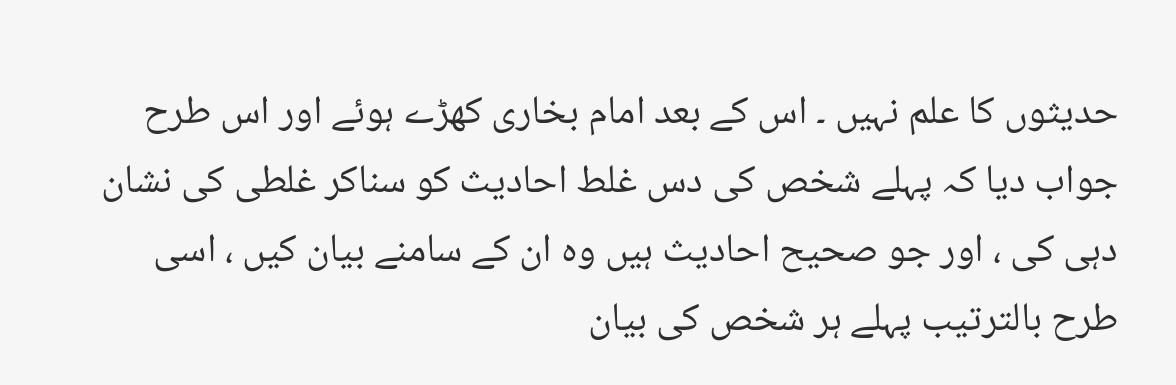حدیثوں کا علم نہیں ۔ اس کے بعد امام بخاری کھڑے ہوئے اور اس طرح جواب دیا کہ پہلے شخص کی دس غلط احادیث کو سناکر غلطی کی نشان دہی کی ، اور جو صحیح احادیث ہیں وہ ان کے سامنے بیان کیں ، اسی طرح بالترتیب پہلے ہر شخص کی بیان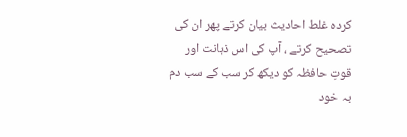کردہ غلط احادیث بیان کرتے پھر ان کی تصحیح کرتے ، آپ کی اس ذہانت اور قوتِ حافظہ کو دیکھ کر سب کے سب دم بہ خود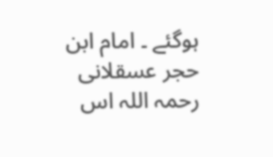ہوگئے ۔ امام ابن حجر عسقلانی رحمہ اللہ اس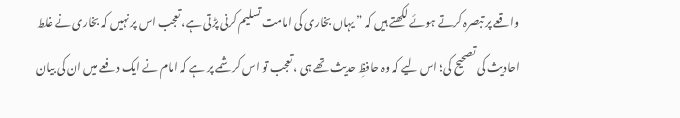واقعے پر تبصرہ کرتے ہوئے لکھتے ہیں کہ ” یہاں بخاری کی امامت تسلیم کرنی پڑتی ہے، تعجب اس پر ‌نہیں ‌کہ بخاری نے غلط احادیث کی تصحیح کی؛ اس لیے کہ وہ حافظِ حدیث تھے ہی ، تعجب تو اس کرشمے پر ہے کہ امام نے ایک دفعے میں ان کی بیان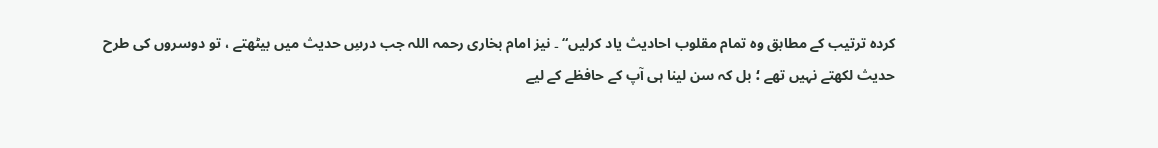کردہ ترتیب کے مطابق وہ تمام مقلوب احادیث یاد کرلیں“ ۔ نیز امام بخاری رحمہ اللہ جب درسِ حدیث میں بیٹھتے ، تو دوسروں کی طرح حدیث لکھتے نہیں تھے ؛ بل کہ سن لینا ہی آپ کے حافظے کے لیے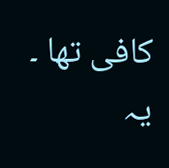کافی تھا ۔ یہ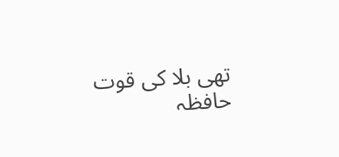تھی بلا کی قوت حافظہ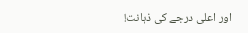اور اعلی درجے کی ذہانت!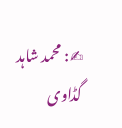✍: محمد شاہد گڈاوی